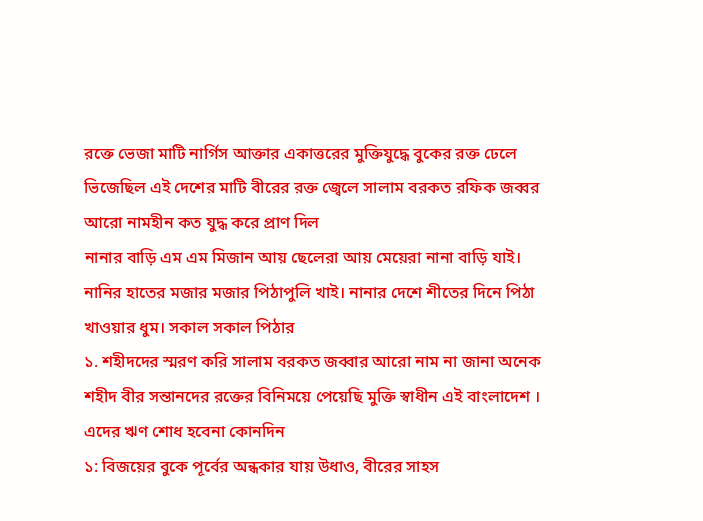রক্তে ভেজা মাটি নার্গিস আক্তার একাত্তরের মুক্তিযুদ্ধে বুকের রক্ত ঢেলে ভিজেছিল এই দেশের মাটি বীরের রক্ত জ্বেলে সালাম বরকত রফিক জব্বর আরো নামহীন কত যুদ্ধ করে প্রাণ দিল
নানার বাড়ি এম এম মিজান আয় ছেলেরা আয় মেয়েরা নানা বাড়ি যাই। নানির হাতের মজার মজার পিঠাপুলি খাই। নানার দেশে শীতের দিনে পিঠা খাওয়ার ধুম। সকাল সকাল পিঠার
১. শহীদদের স্মরণ করি সালাম বরকত জব্বার আরো নাম না জানা অনেক শহীদ বীর সন্তানদের রক্তের বিনিময়ে পেয়েছি মুক্তি স্বাধীন এই বাংলাদেশ । এদের ঋণ শোধ হবেনা কোনদিন
১: বিজয়ের বুকে পূর্বের অন্ধকার যায় উধাও, বীরের সাহস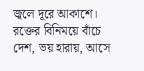জ্বলে দূরে আকাশে। রক্তের বিনিময়ে বাঁচে দেশ, ভয় হারায়, আসে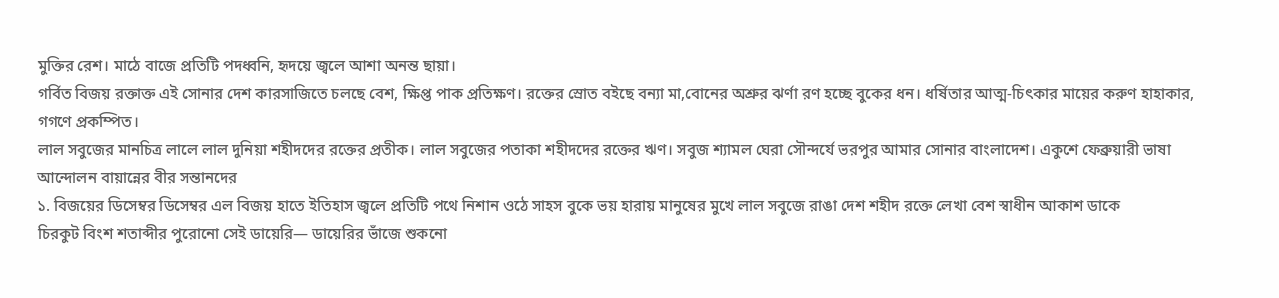মুক্তির রেশ। মাঠে বাজে প্রতিটি পদধ্বনি, হৃদয়ে জ্বলে আশা অনন্ত ছায়া।
গর্বিত বিজয় রক্তাক্ত এই সোনার দেশ কারসাজিতে চলছে বেশ, ক্ষিপ্ত পাক প্রতিক্ষণ। রক্তের স্রোত বইছে বন্যা মা,বোনের অশ্রুর ঝর্ণা রণ হচ্ছে বুকের ধন। ধর্ষিতার আত্ম-চিৎকার মায়ের করুণ হাহাকার, গগণে প্রকম্পিত।
লাল সবুজের মানচিত্র লালে লাল দুনিয়া শহীদদের রক্তের প্রতীক। লাল সবুজের পতাকা শহীদদের রক্তের ঋণ। সবুজ শ্যামল ঘেরা সৌন্দর্যে ভরপুর আমার সোনার বাংলাদেশ। একুশে ফেব্রুয়ারী ভাষা আন্দোলন বায়ান্নের বীর সন্তানদের
১. বিজয়ের ডিসেম্বর ডিসেম্বর এল বিজয় হাতে ইতিহাস জ্বলে প্রতিটি পথে নিশান ওঠে সাহস বুকে ভয় হারায় মানুষের মুখে লাল সবুজে রাঙা দেশ শহীদ রক্তে লেখা বেশ স্বাধীন আকাশ ডাকে
চিরকুট বিংশ শতাব্দীর পুরোনো সেই ডায়েরি— ডায়েরির ভাঁজে শুকনো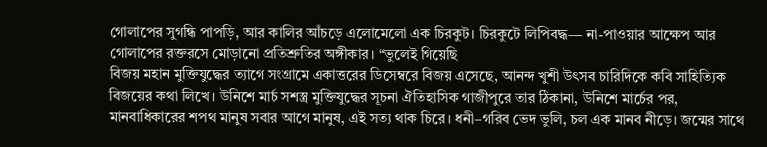গোলাপের সুগন্ধি পাপড়ি, আর কালির আঁচড়ে এলোমেলো এক চিরকুট। চিরকুটে লিপিবদ্ধ— না-পাওয়ার আক্ষেপ আর গোলাপের রক্তরসে মোড়ানো প্রতিশ্রুতির অঙ্গীকার। “ভুলেই গিয়েছি
বিজয় মহান মুক্তিযুদ্ধের ত্যাগে সংগ্রামে একাত্তরের ডিসেম্বরে বিজয় এসেছে, আনন্দ খুশী উৎসব চারিদিকে কবি সাহিত্যিক বিজয়ের কথা লিখে। উনিশে মার্চ সশস্ত্র মুক্তিযুদ্ধের সূচনা ঐতিহাসিক গাজীপুরে তার ঠিকানা, উনিশে মার্চের পর,
মানবাধিকারের শপথ মানুষ সবার আগে মানুষ, এই সত্য থাক চিরে। ধনী–গরিব ভেদ ভুলি, চল এক মানব নীড়ে। জন্মের সাথে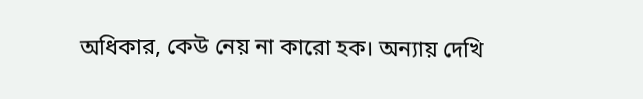অধিকার, কেউ নেয় না কারো হক। অন্যায় দেখি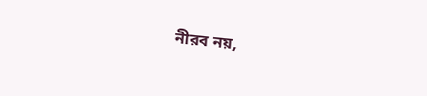নীরব নয়,